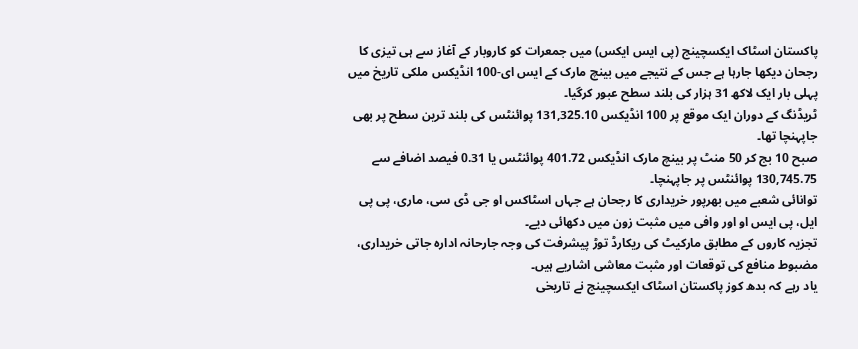پاکستان اسٹاک ایکسچینج (پی ایس ایکس) میں جمعرات کو کاروبار کے آغاز سے ہی تیزی کا رجحان دیکھا جارہا ہے جس کے نتیجے میں بینچ مارک کے ایس ای-100 انڈیکس ملکی تاریخ میں پہلی بار ایک لاکھ 31 ہزار کی بلند سطح عبور کرگیا۔
ٹریڈنگ کے دوران ایک موقع پر 100 انڈیکس 131,325.10 پوائنٹس کی بلند ترین سطح پر بھی جاپہنچا تھا۔
صبح 10 بج کر 50 منٹ پر بینچ مارک انڈیکس 401.72 پوائنٹس یا 0.31 فیصد اضافے سے 130,745.75 پوائنٹس پر جاپہنچا۔
توانائی شعبے میں بھرپور خریداری کا رجحان ہے جہاں اسٹاکس او جی ڈی سی، ماری، پی پی ایل، پی ایس او اور وافی میں مثبت زون میں دکھائی دیے۔
تجزیہ کاروں کے مطابق مارکیٹ کی ریکارڈ توڑ پیشرفت کی وجہ جارحانہ ادارہ جاتی خریداری، مضبوط منافع کی توقعات اور مثبت معاشی اشاریے ہیں۔
یاد رہے کہ بدھ کوز پاکستان اسٹاک ایکسچینج نے تاریخی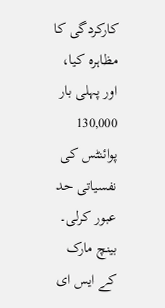کارکردگی کا مظاہرہ کیا، اور پہلی بار 130,000 پوائنٹس کی نفسیاتی حد عبور کرلی۔ بینچ مارک کے ایس ای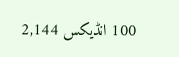100 انڈیکس 2,144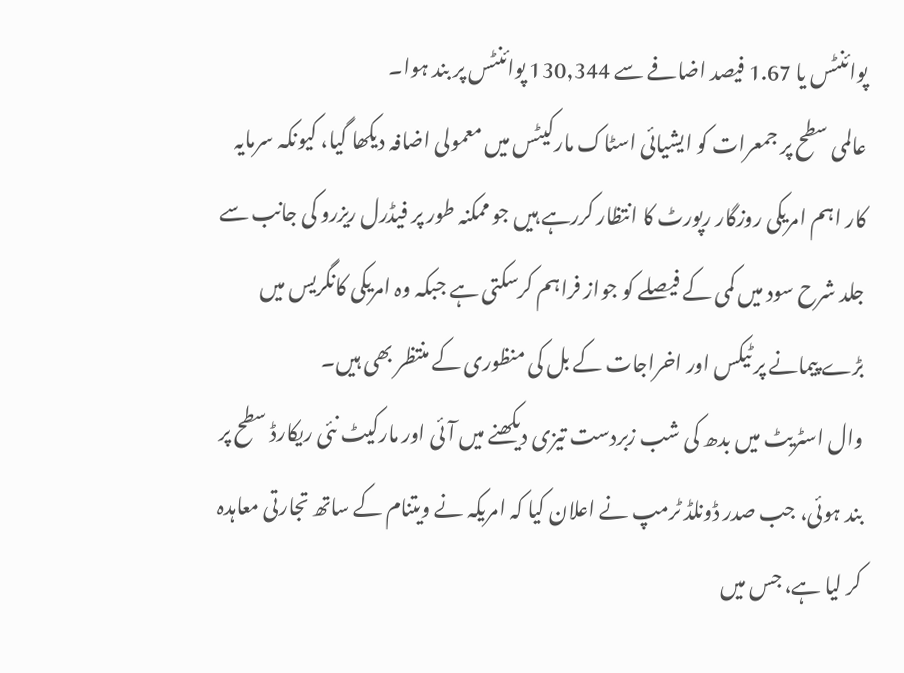پوائنٹس یا 1.67 فیصد اضافے سے 130,344 پوائنٹس پر بند ہوا۔
عالمی سطح پر جمعرات کو ایشیائی اسٹاک مارکیٹس میں معمولی اضافہ دیکھا گیا، کیونکہ سرمایہ کار اہم امریکی روزگار رپورٹ کا انتظار کررہے ہیں جو ممکنہ طور پر فیڈرل ریزرو کی جانب سے جلد شرح سود میں کمی کے فیصلے کو جواز فراہم کرسکتی ہے جبکہ وہ امریکی کانگریس میں بڑے پیمانے پر ٹیکس اور اخراجات کے بل کی منظوری کے منتظر بھی ہیں۔
وال اسٹریٹ میں بدھ کی شب زبردست تیزی دیکھنے میں آئی اور مارکیٹ نئی ریکارڈ سطح پر بند ہوئی، جب صدر ڈونلڈ ٹرمپ نے اعلان کیا کہ امریکہ نے ویتنام کے ساتھ تجارتی معاہدہ کر لیا ہے، جس میں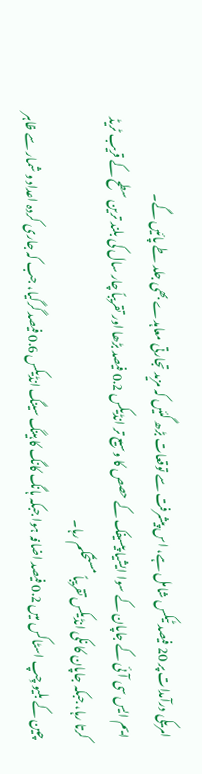امریکی درآمدات پر 20 فیصد ٹیکس شامل ہے، اس پیشرفت سے توقعات بڑھ گئیں کہ مزید تجارتی معاہدے بھی جلد طے پائیں گے۔
ایم ایس سی آئی کے جاپان کے سوا ایشیا پیسیفک کے حصص کا وسیع تر انڈیکس 0.2 فیصد بڑھا اور تقریباً چار سال کی بلند ترین سطح کے قریب ٹریڈ کرتا رہا، جبکہ جاپان کا نکی انڈیکس تقریباً مستحکم رہا۔
چین کے بلیو چِپ اسٹاکس میں 0.2 فیصد اضافہ ہوا جبکہ ہانگ کانگ کا ہینگ سینگ انڈیکس 0.6 فیصد گرگیا، جب کہ جاری کردہ اعداد و شمار سے ظاہر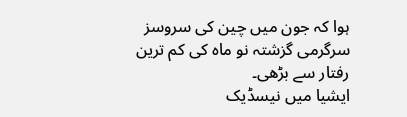ہوا کہ جون میں چین کی سروسز سرگرمی گزشتہ نو ماہ کی کم ترین رفتار سے بڑھی۔
ایشیا میں نیسڈیک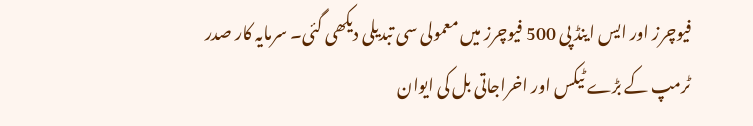فیوچرز اور ایس اینڈ پی 500 فیوچرز میں معمولی سی تبدیلی دیکھی گئی۔ سرمایہ کار صدر ٹرمپ کے بڑے ٹیکس اور اخراجاتی بل کی ایوان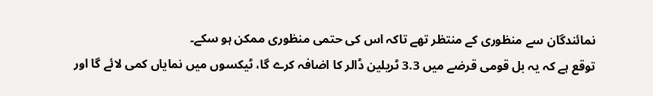نمائندگان سے منظوری کے منتظر تھے تاکہ اس کی حتمی منظوری ممکن ہو سکے۔
توقع ہے کہ یہ بل قومی قرضے میں 3.3 ٹریلین ڈالر کا اضافہ کرے گا، ٹیکسوں میں نمایاں کمی لائے گا اور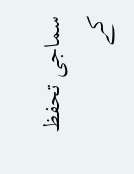سماجی تحفظ کے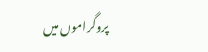پروگراموں میں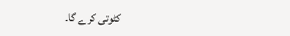کٹوتی کرے گا۔